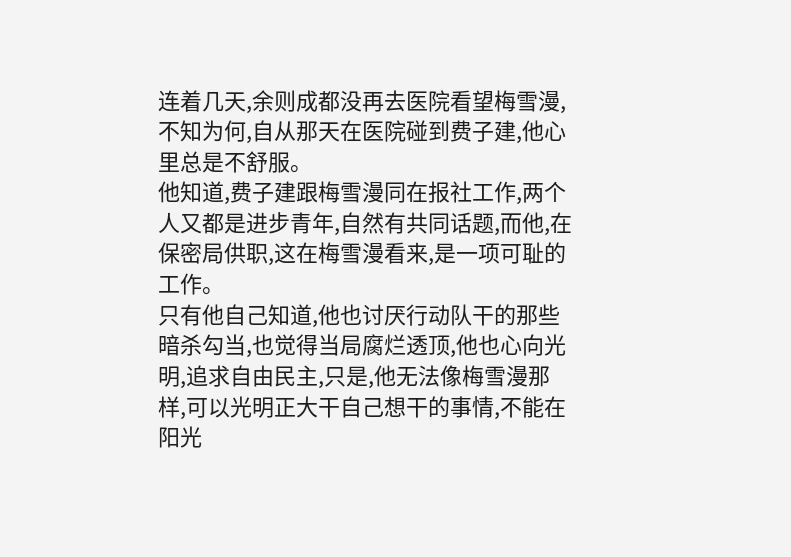连着几天,余则成都没再去医院看望梅雪漫,不知为何,自从那天在医院碰到费子建,他心里总是不舒服。
他知道,费子建跟梅雪漫同在报社工作,两个人又都是进步青年,自然有共同话题,而他,在保密局供职,这在梅雪漫看来,是一项可耻的工作。
只有他自己知道,他也讨厌行动队干的那些暗杀勾当,也觉得当局腐烂透顶,他也心向光明,追求自由民主,只是,他无法像梅雪漫那样,可以光明正大干自己想干的事情,不能在阳光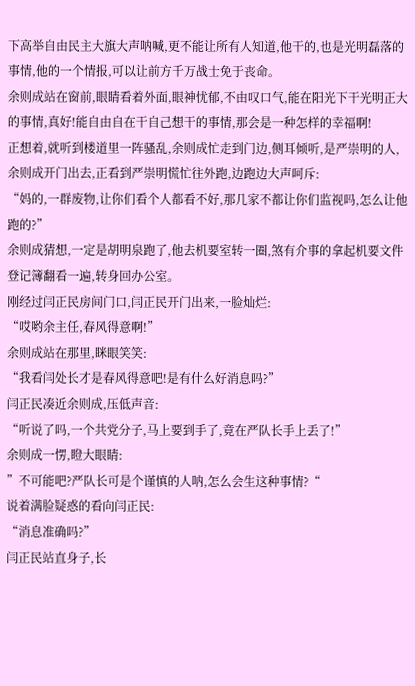下高举自由民主大旗大声呐喊,更不能让所有人知道,他干的,也是光明磊落的事情,他的一个情报,可以让前方千万战士免于丧命。
余则成站在窗前,眼睛看着外面,眼神忧郁,不由叹口气,能在阳光下干光明正大的事情,真好!能自由自在干自己想干的事情,那会是一种怎样的幸福啊!
正想着,就听到楼道里一阵骚乱,余则成忙走到门边,侧耳倾听,是严崇明的人,余则成开门出去,正看到严崇明慌忙往外跑,边跑边大声呵斥:
“妈的,一群废物,让你们看个人都看不好,那几家不都让你们监视吗,怎么让他跑的?”
余则成猜想,一定是胡明泉跑了,他去机要室转一圈,煞有介事的拿起机要文件登记簿翻看一遍,转身回办公室。
刚经过闫正民房间门口,闫正民开门出来,一脸灿烂:
“哎哟余主任,春风得意啊!”
余则成站在那里,眯眼笑笑:
“我看闫处长才是春风得意吧!是有什么好消息吗?”
闫正民凑近余则成,压低声音:
“听说了吗,一个共党分子,马上要到手了,竟在严队长手上丢了!”
余则成一愣,瞪大眼睛:
”不可能吧?严队长可是个谨慎的人呐,怎么会生这种事情?“
说着满脸疑惑的看向闫正民:
“消息准确吗?”
闫正民站直身子,长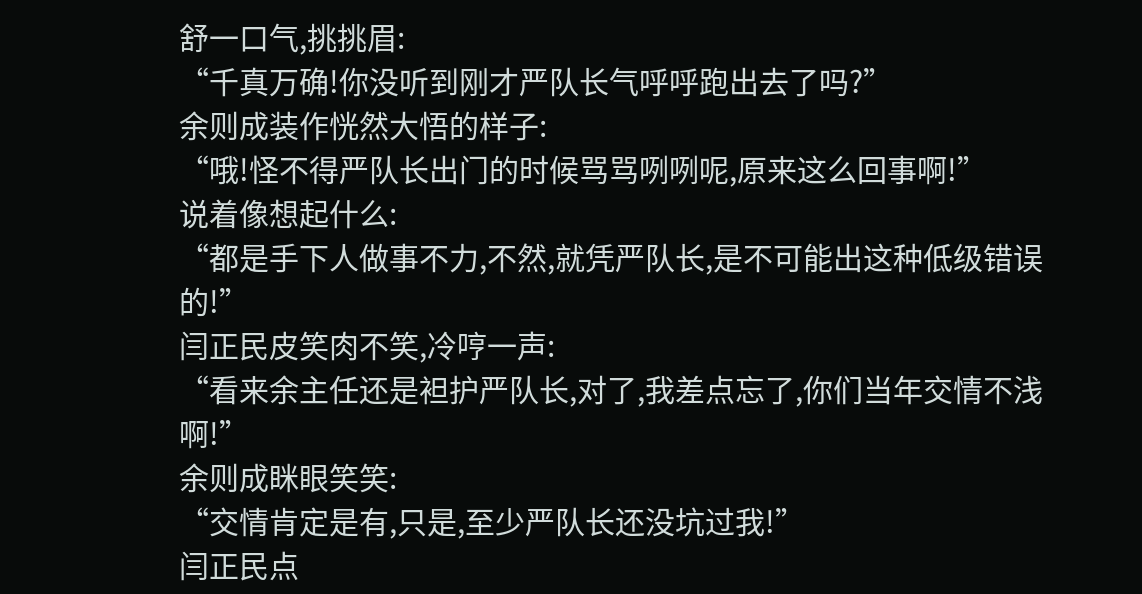舒一口气,挑挑眉:
“千真万确!你没听到刚才严队长气呼呼跑出去了吗?”
余则成装作恍然大悟的样子:
“哦!怪不得严队长出门的时候骂骂咧咧呢,原来这么回事啊!”
说着像想起什么:
“都是手下人做事不力,不然,就凭严队长,是不可能出这种低级错误的!”
闫正民皮笑肉不笑,冷哼一声:
“看来余主任还是袒护严队长,对了,我差点忘了,你们当年交情不浅啊!”
余则成眯眼笑笑:
“交情肯定是有,只是,至少严队长还没坑过我!”
闫正民点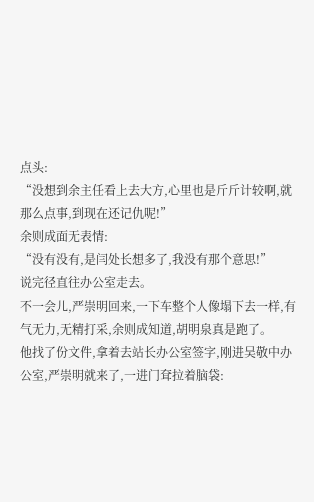点头:
“没想到余主任看上去大方,心里也是斤斤计较啊,就那么点事,到现在还记仇呢!”
余则成面无表情:
“没有没有,是闫处长想多了,我没有那个意思!”
说完径直往办公室走去。
不一会儿,严崇明回来,一下车整个人像塌下去一样,有气无力,无精打采,余则成知道,胡明泉真是跑了。
他找了份文件,拿着去站长办公室签字,刚进吴敬中办公室,严崇明就来了,一进门耷拉着脑袋: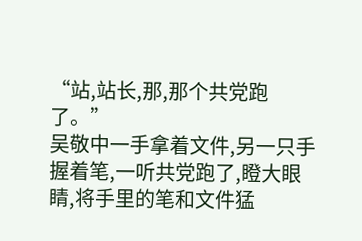“站,站长,那,那个共党跑了。”
吴敬中一手拿着文件,另一只手握着笔,一听共党跑了,瞪大眼睛,将手里的笔和文件猛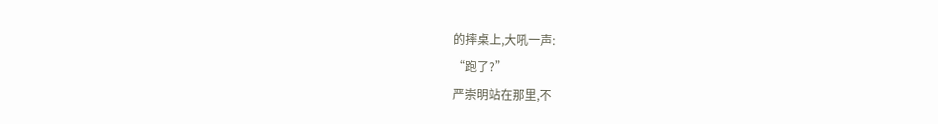的摔桌上,大吼一声:
“跑了?”
严崇明站在那里,不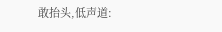敢抬头,低声道: